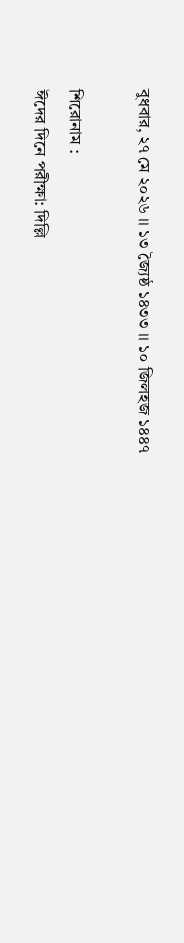বুধবার, ২৭ মে ২০২৬ ।। ১৩ জ্যৈষ্ঠ ১৪৩৩ ।। ১০ জিলহজ ১৪৪৭

শিরোনাম :
ঈদের দিনে পরীক্ষা: দিল্লি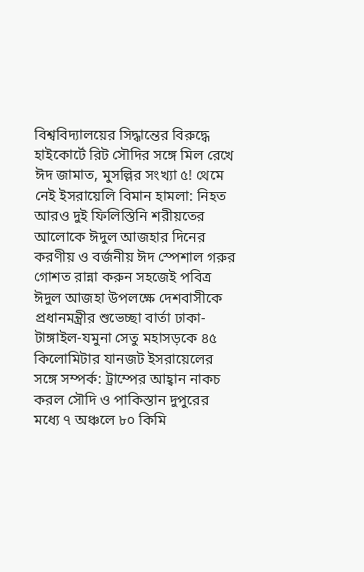বিশ্ববিদ্যালয়ের সিদ্ধান্তের বিরুদ্ধে হাইকোর্টে রিট সৌদির সঙ্গে মিল রেখে ঈদ জামাত, মুসল্লির সংখ্যা ৫! থেমে নেই ইসরায়েলি বিমান হামলা: নিহত আরও দুই ফিলিস্তিনি শরীয়তের আলোকে ঈদুল আজহার দিনের করণীয় ও বর্জনীয় ঈদ স্পেশাল গরুর গোশত রান্না করুন সহজেই পবিত্র ঈদুল আজহা উপলক্ষে দেশবাসীকে প্রধানমন্ত্রীর শুভেচ্ছা বার্তা ঢাকা-টাঙ্গাইল-যমুনা সেতু মহাসড়কে ৪৫ কিলোমিটার যানজট ইসরায়েলের সঙ্গে সম্পর্ক: ট্রাম্পের আহ্বান নাকচ করল সৌদি ও পাকিস্তান দুপুরের মধ্যে ৭ অঞ্চলে ৮০ কিমি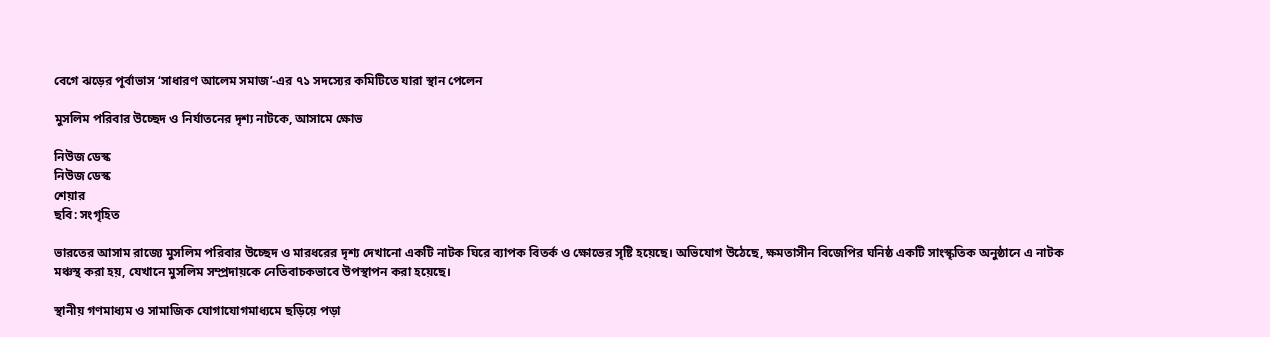বেগে ঝড়ের পূর্বাভাস ‘সাধারণ আলেম সমাজ’-এর ৭১ সদস্যের কমিটিতে যারা স্থান পেলেন

মুসলিম পরিবার উচ্ছেদ ও নির্যাতনের দৃশ্য নাটকে, আসামে ক্ষোভ

নিউজ ডেস্ক
নিউজ ডেস্ক
শেয়ার
ছবি: সংগৃহিত

ভারতের আসাম রাজ্যে মুসলিম পরিবার উচ্ছেদ ও মারধরের দৃশ্য দেখানো একটি নাটক ঘিরে ব্যাপক বিতর্ক ও ক্ষোভের সৃষ্টি হয়েছে। অভিযোগ উঠেছে, ক্ষমতাসীন বিজেপির ঘনিষ্ঠ একটি সাংস্কৃতিক অনুষ্ঠানে এ নাটক মঞ্চস্থ করা হয়, যেখানে মুসলিম সম্প্রদায়কে নেতিবাচকভাবে উপস্থাপন করা হয়েছে।

স্থানীয় গণমাধ্যম ও সামাজিক যোগাযোগমাধ্যমে ছড়িয়ে পড়া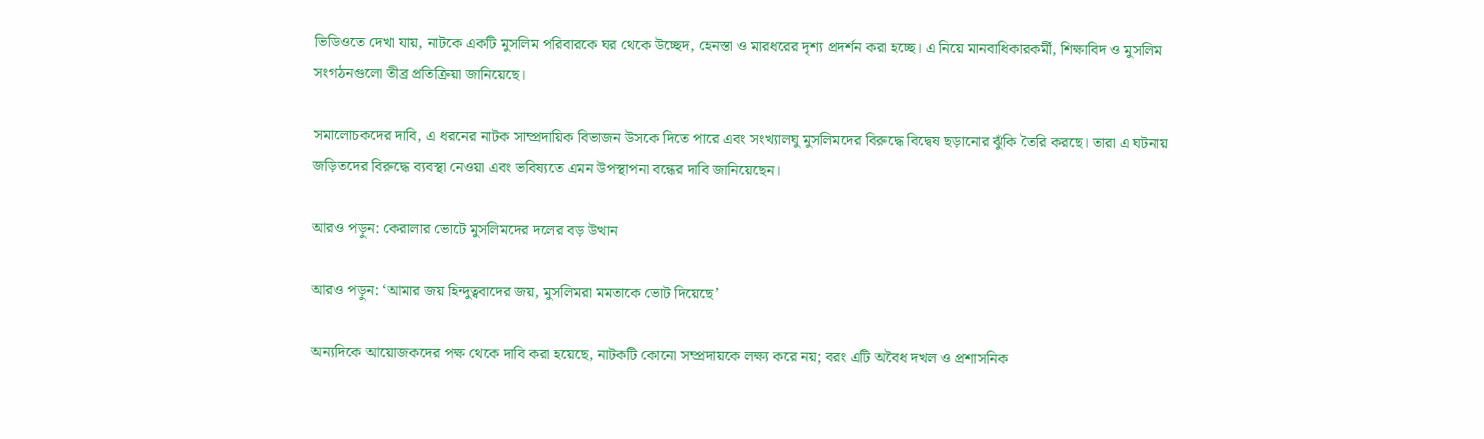ভিডিওতে দেখা যায়, নাটকে একটি মুসলিম পরিবারকে ঘর থেকে উচ্ছেদ, হেনস্তা ও মারধরের দৃশ্য প্রদর্শন করা হচ্ছে। এ নিয়ে মানবাধিকারকর্মী, শিক্ষাবিদ ও মুসলিম সংগঠনগুলো তীব্র প্রতিক্রিয়া জানিয়েছে।

সমালোচকদের দাবি, এ ধরনের নাটক সাম্প্রদায়িক বিভাজন উসকে দিতে পারে এবং সংখ্যালঘু মুসলিমদের বিরুদ্ধে বিদ্বেষ ছড়ানোর ঝুঁকি তৈরি করছে। তারা এ ঘটনায় জড়িতদের বিরুদ্ধে ব্যবস্থা নেওয়া এবং ভবিষ্যতে এমন উপস্থাপনা বন্ধের দাবি জানিয়েছেন।

আরও পড়ুন: কেরালার ভোটে মুসলিমদের দলের বড় উত্থান

আরও পড়ুন: ‘আমার জয় হিন্দুত্ববাদের জয়, মুসলিমরা মমতাকে ভোট দিয়েছে’

অন্যদিকে আয়োজকদের পক্ষ থেকে দাবি করা হয়েছে, নাটকটি কোনো সম্প্রদায়কে লক্ষ্য করে নয়; বরং এটি অবৈধ দখল ও প্রশাসনিক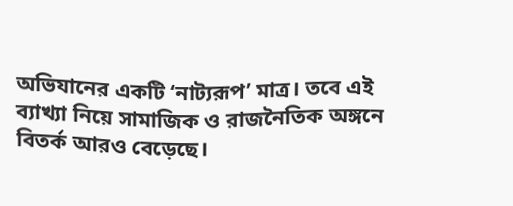অভিযানের একটি ‘নাট্যরূপ’ মাত্র। তবে এই ব্যাখ্যা নিয়ে সামাজিক ও রাজনৈতিক অঙ্গনে বিতর্ক আরও বেড়েছে।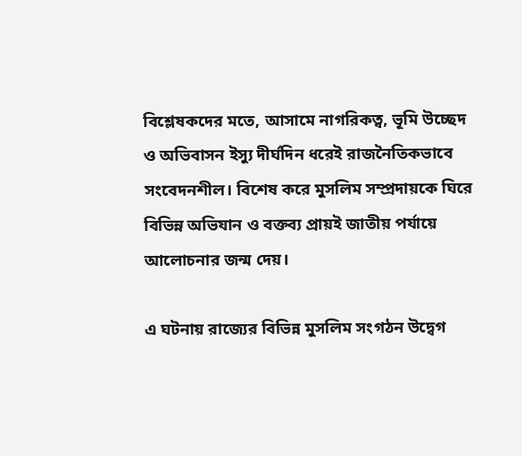বিশ্লেষকদের মতে, আসামে নাগরিকত্ব, ভূমি উচ্ছেদ ও অভিবাসন ইস্যু দীর্ঘদিন ধরেই রাজনৈতিকভাবে সংবেদনশীল। বিশেষ করে মুসলিম সম্প্রদায়কে ঘিরে বিভিন্ন অভিযান ও বক্তব্য প্রায়ই জাতীয় পর্যায়ে আলোচনার জন্ম দেয়।

এ ঘটনায় রাজ্যের বিভিন্ন মুসলিম সংগঠন উদ্বেগ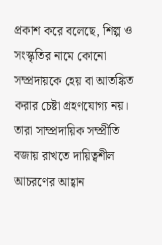প্রকাশ করে বলেছে, শিল্প ও সংস্কৃতির নামে কোনো সম্প্রদায়কে হেয় বা আতঙ্কিত করার চেষ্টা গ্রহণযোগ্য নয়। তারা সাম্প্রদায়িক সম্প্রীতি বজায় রাখতে দায়িত্বশীল আচরণের আহ্বান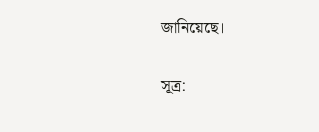জানিয়েছে।

সূত্র: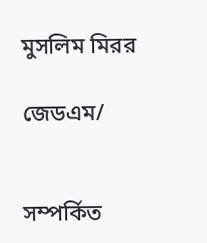মুসলিম মিরর

জেডএম/


সম্পর্কিত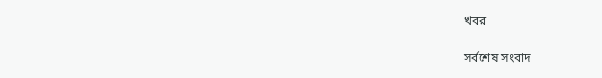খবর

সর্বশেষ সংবাদ